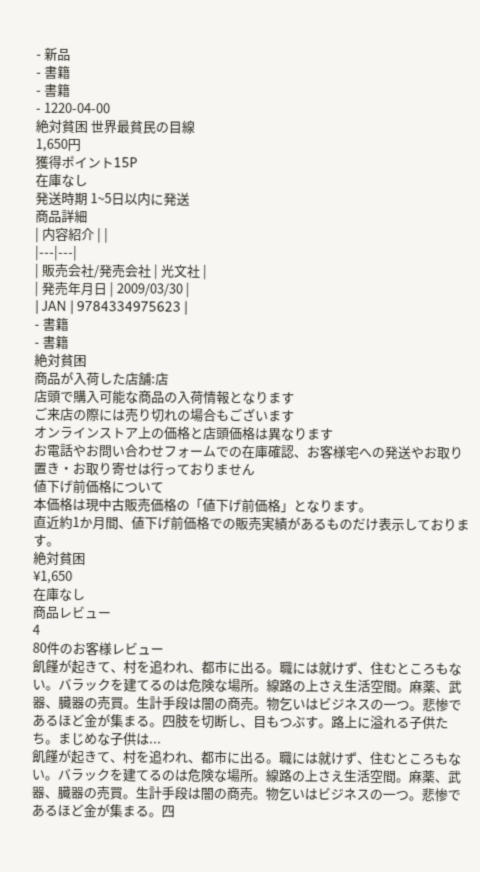- 新品
- 書籍
- 書籍
- 1220-04-00
絶対貧困 世界最貧民の目線
1,650円
獲得ポイント15P
在庫なし
発送時期 1~5日以内に発送
商品詳細
| 内容紹介 | |
|---|---|
| 販売会社/発売会社 | 光文社 |
| 発売年月日 | 2009/03/30 |
| JAN | 9784334975623 |
- 書籍
- 書籍
絶対貧困
商品が入荷した店舗:店
店頭で購入可能な商品の入荷情報となります
ご来店の際には売り切れの場合もございます
オンラインストア上の価格と店頭価格は異なります
お電話やお問い合わせフォームでの在庫確認、お客様宅への発送やお取り置き・お取り寄せは行っておりません
値下げ前価格について
本価格は現中古販売価格の「値下げ前価格」となります。
直近約1か月間、値下げ前価格での販売実績があるものだけ表示しております。
絶対貧困
¥1,650
在庫なし
商品レビュー
4
80件のお客様レビュー
飢饉が起きて、村を追われ、都市に出る。職には就けず、住むところもない。バラックを建てるのは危険な場所。線路の上さえ生活空間。麻薬、武器、臓器の売買。生計手段は闇の商売。物乞いはビジネスの一つ。悲惨であるほど金が集まる。四肢を切断し、目もつぶす。路上に溢れる子供たち。まじめな子供は...
飢饉が起きて、村を追われ、都市に出る。職には就けず、住むところもない。バラックを建てるのは危険な場所。線路の上さえ生活空間。麻薬、武器、臓器の売買。生計手段は闇の商売。物乞いはビジネスの一つ。悲惨であるほど金が集まる。四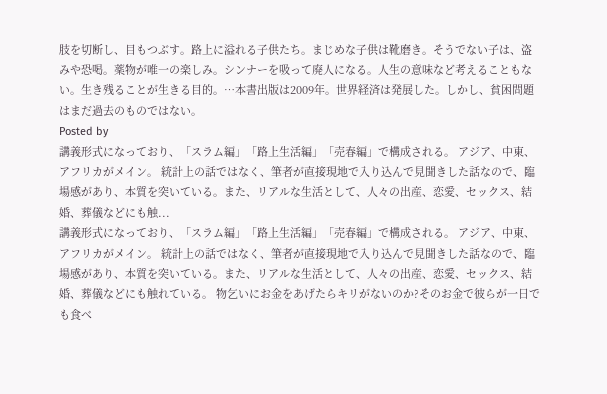肢を切断し、目もつぶす。路上に溢れる子供たち。まじめな子供は靴磨き。そうでない子は、盗みや恐喝。薬物が唯一の楽しみ。シンナーを吸って廃人になる。人生の意味など考えることもない。生き残ることが生きる目的。…本書出版は2009年。世界経済は発展した。しかし、貧困問題はまだ過去のものではない。
Posted by
講義形式になっており、「スラム編」「路上生活編」「売春編」で構成される。 アジア、中東、アフリカがメイン。 統計上の話ではなく、筆者が直接現地で入り込んで見聞きした話なので、臨場感があり、本質を突いている。また、リアルな生活として、人々の出産、恋愛、セックス、結婚、葬儀などにも触...
講義形式になっており、「スラム編」「路上生活編」「売春編」で構成される。 アジア、中東、アフリカがメイン。 統計上の話ではなく、筆者が直接現地で入り込んで見聞きした話なので、臨場感があり、本質を突いている。また、リアルな生活として、人々の出産、恋愛、セックス、結婚、葬儀などにも触れている。 物乞いにお金をあげたらキリがないのか?そのお金で彼らが一日でも食べ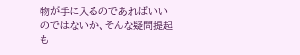物が手に入るのであればいいのではないか、そんな疑問提起も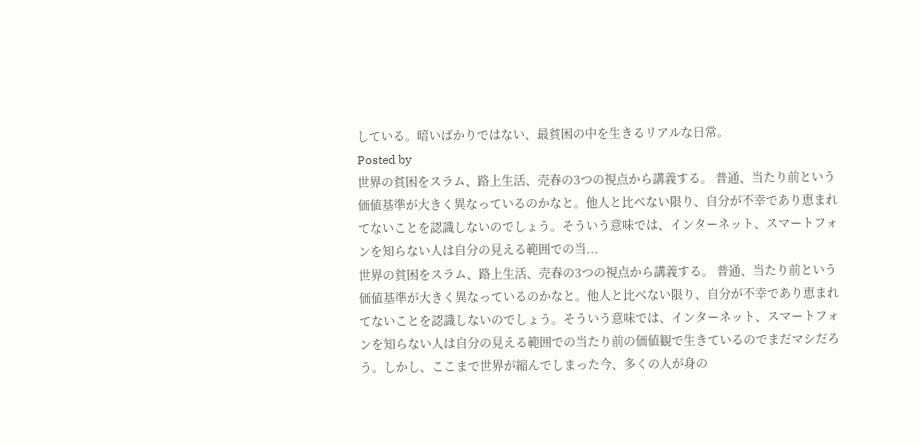している。暗いばかりではない、最貧困の中を生きるリアルな日常。
Posted by
世界の貧困をスラム、路上生活、売春の3つの視点から講義する。 普通、当たり前という価値基準が大きく異なっているのかなと。他人と比べない限り、自分が不幸であり恵まれてないことを認識しないのでしょう。そういう意味では、インターネット、スマートフォンを知らない人は自分の見える範囲での当...
世界の貧困をスラム、路上生活、売春の3つの視点から講義する。 普通、当たり前という価値基準が大きく異なっているのかなと。他人と比べない限り、自分が不幸であり恵まれてないことを認識しないのでしょう。そういう意味では、インターネット、スマートフォンを知らない人は自分の見える範囲での当たり前の価値観で生きているのでまだマシだろう。しかし、ここまで世界が縮んでしまった今、多くの人が身の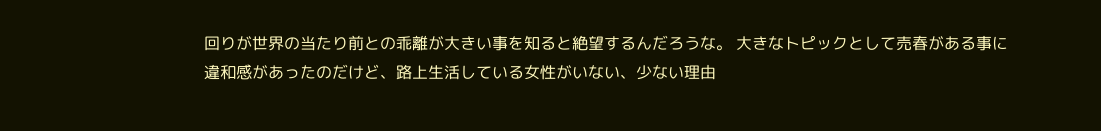回りが世界の当たり前との乖離が大きい事を知ると絶望するんだろうな。 大きなトピックとして売春がある事に違和感があったのだけど、路上生活している女性がいない、少ない理由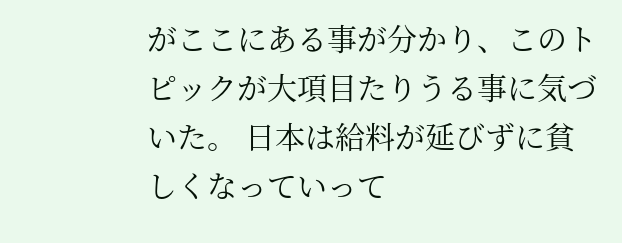がここにある事が分かり、このトピックが大項目たりうる事に気づいた。 日本は給料が延びずに貧しくなっていって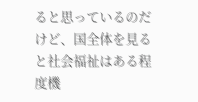ると思っているのだけど、国全体を見ると社会福祉はある程度機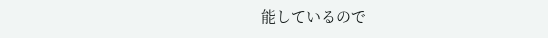能しているので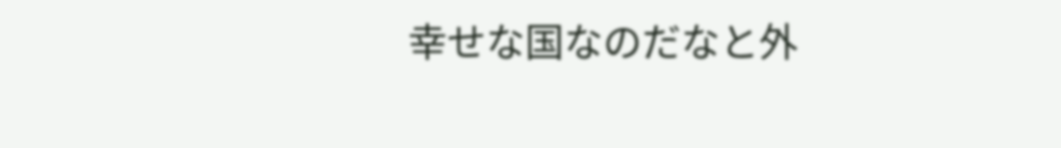幸せな国なのだなと外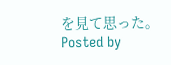を見て思った。
Posted by